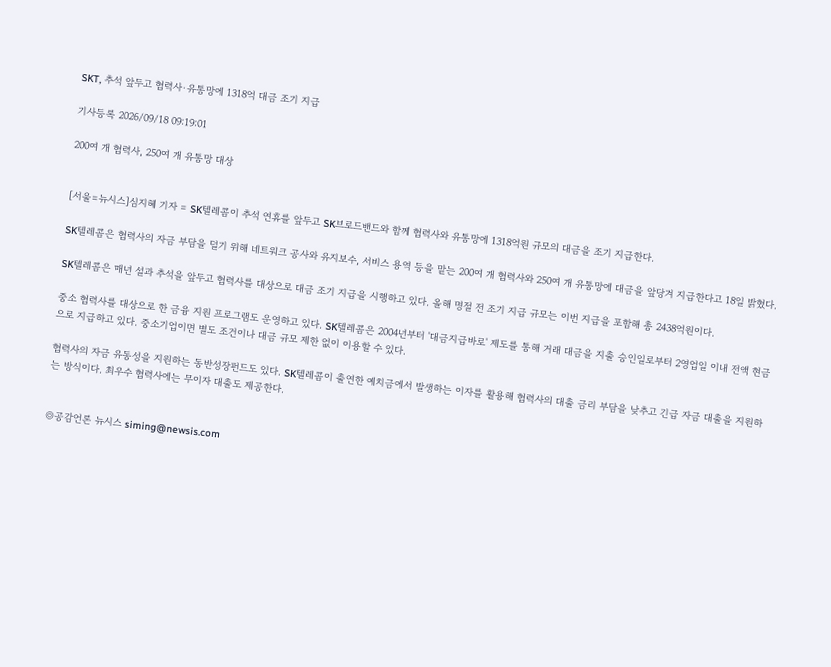SKT, 추석 앞두고 협력사·유통망에 1318억 대금 조기 지급

기사등록 2026/09/18 09:19:01

200여 개 협력사, 250여 개 유통망 대상


[서울=뉴시스]심지혜 기자 = SK텔레콤이 추석 연휴를 앞두고 SK브로드밴드와 함께 협력사와 유통망에 1318억원 규모의 대금을 조기 지급한다.

SK텔레콤은 협력사의 자금 부담을 덜기 위해 네트워크 공사와 유지보수, 서비스 용역 등을 맡는 200여 개 협력사와 250여 개 유통망에 대금을 앞당겨 지급한다고 18일 밝혔다.

SK텔레콤은 매년 설과 추석을 앞두고 협력사를 대상으로 대금 조기 지급을 시행하고 있다. 올해 명절 전 조기 지급 규모는 이번 지급을 포함해 총 2438억원이다.

중소 협력사를 대상으로 한 금융 지원 프로그램도 운영하고 있다. SK텔레콤은 2004년부터 '대금지급바로' 제도를 통해 거래 대금을 지출 승인일로부터 2영업일 이내 전액 현금으로 지급하고 있다. 중소기업이면 별도 조건이나 대금 규모 제한 없이 이용할 수 있다.

협력사의 자금 유동성을 지원하는 동반성장펀드도 있다. SK텔레콤이 출연한 예치금에서 발생하는 이자를 활용해 협력사의 대출 금리 부담을 낮추고 긴급 자금 대출을 지원하는 방식이다. 최우수 협력사에는 무이자 대출도 제공한다.


◎공감언론 뉴시스 siming@newsis.com